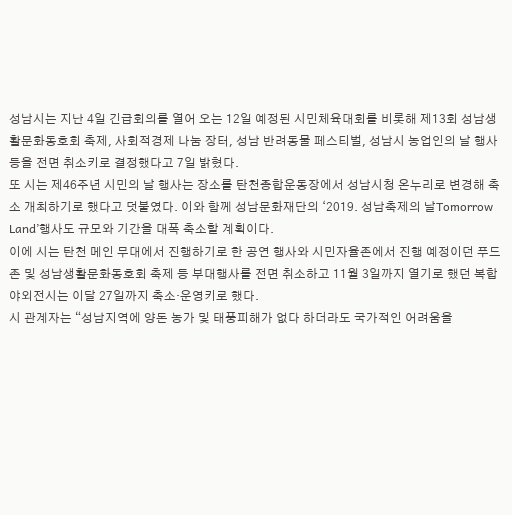성남시는 지난 4일 긴급회의를 열어 오는 12일 예정된 시민체육대회를 비롯해 제13회 성남생활문화동호회 축제, 사회적경제 나눔 장터, 성남 반려동물 페스티벌, 성남시 농업인의 날 행사 등을 전면 취소키로 결정했다고 7일 밝혔다.
또 시는 제46주년 시민의 날 행사는 장소를 탄천종합운동장에서 성남시청 온누리로 변경해 축소 개최하기로 했다고 덧붙였다. 이와 함께 성남문화재단의 ‘2019. 성남축제의 날Tomorrow Land’행사도 규모와 기간을 대폭 축소할 계획이다.
이에 시는 탄천 메인 무대에서 진행하기로 한 공연 행사와 시민자율존에서 진행 예정이던 푸드존 및 성남생활문화동호회 축제 등 부대행사를 전면 취소하고 11월 3일까지 열기로 했던 복합 야외전시는 이달 27일까지 축소·운영키로 했다.
시 관계자는 “성남지역에 양돈 농가 및 태풍피해가 없다 하더라도 국가적인 어려움을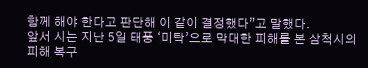함께 해야 한다고 판단해 이 같이 결정했다”고 말했다.
앞서 시는 지난 5일 태풍 ‘미탁’으로 막대한 피해를 본 삼척시의 피해 복구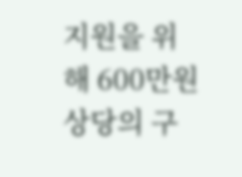지원을 위해 600만원 상당의 구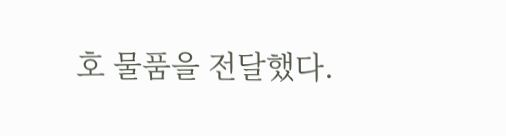호 물품을 전달했다.